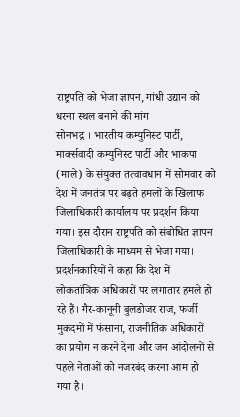राष्ट्रपति को भेजा ज्ञापन, गांधी उद्यान को धरना स्थल बनाने की मांग
सोनभद्र । भारतीय कम्युनिस्ट पार्टी, मार्क्सवादी कम्युनिस्ट पार्टी और भाकपा (माले) के संयुक्त तत्वावधान में सोमवार को देश में जनतंत्र पर बढ़ते हमलों के खिलाफ जिलाधिकारी कार्यालय पर प्रदर्शन किया गया। इस दौरान राष्ट्रपति को संबोधित ज्ञापन जिलाधिकारी के माध्यम से भेजा गया।
प्रदर्शनकारियों ने कहा कि देश में लोकतांत्रिक अधिकारों पर लगातार हमले हो रहे हैं। गैर-कानूनी बुलडोजर राज, फर्जी मुकदमों में फंसाना, राजनीतिक अधिकारों का प्रयोग न करने देना और जन आंदोलनों से पहले नेताओं को नजरबंद करना आम हो गया है।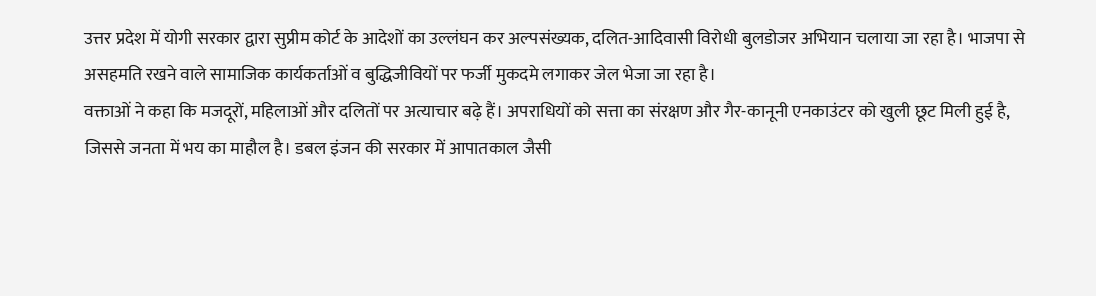उत्तर प्रदेश में योगी सरकार द्वारा सुप्रीम कोर्ट के आदेशों का उल्लंघन कर अल्पसंख्यक, दलित-आदिवासी विरोधी बुलडोजर अभियान चलाया जा रहा है। भाजपा से असहमति रखने वाले सामाजिक कार्यकर्ताओं व बुद्धिजीवियों पर फर्जी मुकदमे लगाकर जेल भेजा जा रहा है।
वक्ताओं ने कहा कि मजदूरों, महिलाओं और दलितों पर अत्याचार बढ़े हैं। अपराधियों को सत्ता का संरक्षण और गैर-कानूनी एनकाउंटर को खुली छूट मिली हुई है, जिससे जनता में भय का माहौल है। डबल इंजन की सरकार में आपातकाल जैसी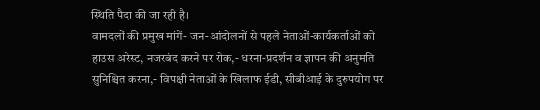स्थिति पैदा की जा रही है।
वामदलों की प्रमुख मांगें- जन-आंदोलनों से पहले नेताओं-कार्यकर्ताओं को हाउस अरेस्ट, नजरबंद करने पर रोक,- धरना-प्रदर्शन व ज्ञापन की अनुमति सुनिश्चित करना,- विपक्षी नेताओं के खिलाफ ईडी, सीबीआई के दुरुपयोग पर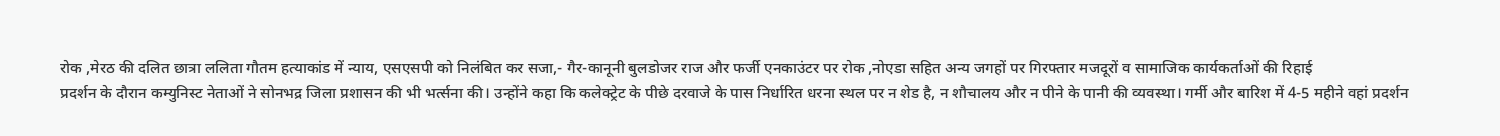रोक ,मेरठ की दलित छात्रा ललिता गौतम हत्याकांड में न्याय, एसएसपी को निलंबित कर सजा,- गैर-कानूनी बुलडोजर राज और फर्जी एनकाउंटर पर रोक ,नोएडा सहित अन्य जगहों पर गिरफ्तार मजदूरों व सामाजिक कार्यकर्ताओं की रिहाई
प्रदर्शन के दौरान कम्युनिस्ट नेताओं ने सोनभद्र जिला प्रशासन की भी भर्त्सना की। उन्होंने कहा कि कलेक्ट्रेट के पीछे दरवाजे के पास निर्धारित धरना स्थल पर न शेड है, न शौचालय और न पीने के पानी की व्यवस्था। गर्मी और बारिश में 4-5 महीने वहां प्रदर्शन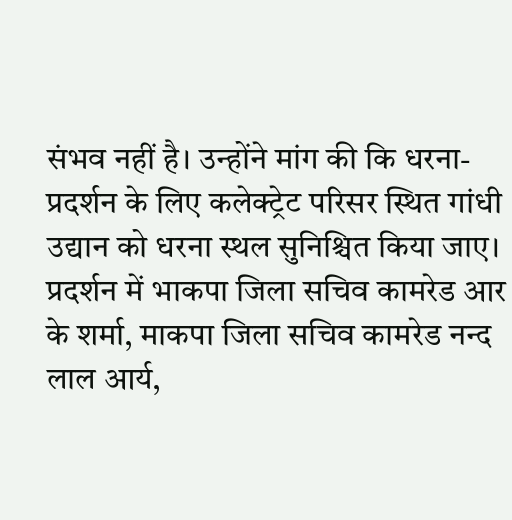संभव नहीं है। उन्होंने मांग की कि धरना-प्रदर्शन के लिए कलेक्ट्रेट परिसर स्थित गांधी उद्यान को धरना स्थल सुनिश्चित किया जाए।
प्रदर्शन में भाकपा जिला सचिव कामरेड आर के शर्मा, माकपा जिला सचिव कामरेड नन्द लाल आर्य,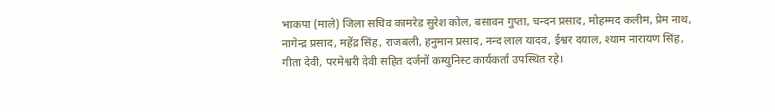भाकपा (माले) जिला सचिव कामरेड सुरेश कोल, बसावन गुप्ता, चन्दन प्रसाद, मोहम्मद कलीम, प्रेम नाथ, नागेन्द्र प्रसाद, महेंद्र सिंह, राजबली, हनुमान प्रसाद, नन्द लाल यादव, ईश्वर दयाल, श्याम नारायण सिंह, गीता देवी, परमेश्वरी देवी सहित दर्जनों कम्युनिस्ट कार्यकर्ता उपस्थित रहे।